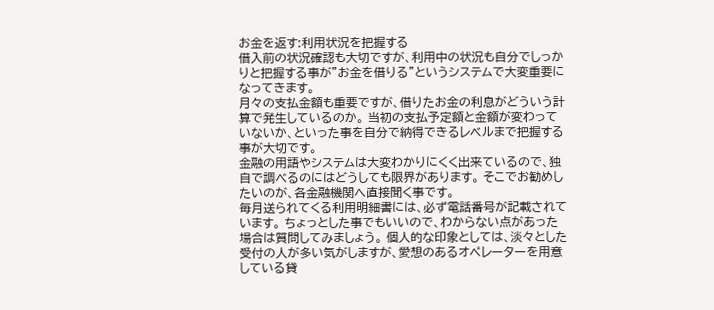お金を返す:利用状況を把握する
借入前の状況確認も大切ですが、利用中の状況も自分でしっかりと把握する事が”お金を借りる”というシステムで大変重要になってきます。
月々の支払金額も重要ですが、借りたお金の利息がどういう計算で発生しているのか。 当初の支払予定額と金額が変わっていないか、といった事を自分で納得できるレベルまで把握する事が大切です。
金融の用語やシステムは大変わかりにくく出来ているので、独自で調べるのにはどうしても限界があります。 そこでお勧めしたいのが、各金融機関へ直接聞く事です。
毎月送られてくる利用明細書には、必ず電話番号が記載されています。 ちょっとした事でもいいので、わからない点があった場合は質問してみましょう。 個人的な印象としては、淡々とした受付の人が多い気がしますが、愛想のあるオペレーターを用意している貸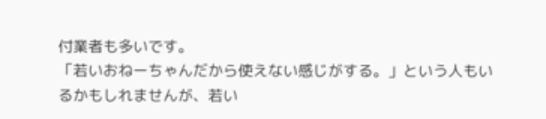付業者も多いです。
「若いおねーちゃんだから使えない感じがする。」という人もいるかもしれませんが、若い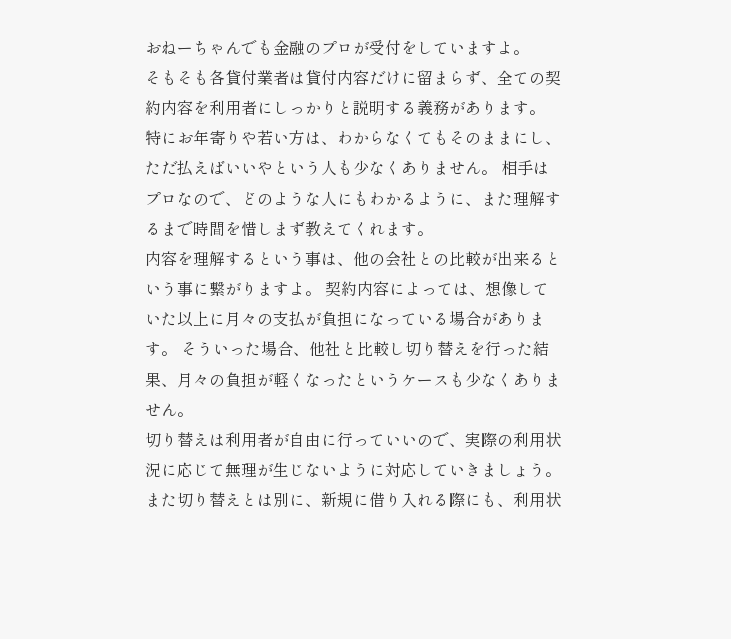おねーちゃんでも金融のプロが受付をしていますよ。
そもそも各貸付業者は貸付内容だけに留まらず、全ての契約内容を利用者にしっかりと説明する義務があります。
特にお年寄りや若い方は、わからなくてもそのままにし、ただ払えばいいやという人も少なくありません。 相手はプロなので、どのような人にもわかるように、また理解するまで時間を惜しまず教えてくれます。
内容を理解するという事は、他の会社との比較が出来るという事に繋がりますよ。 契約内容によっては、想像していた以上に月々の支払が負担になっている場合があります。 そういった場合、他社と比較し切り替えを行った結果、月々の負担が軽くなったというケースも少なくありません。
切り替えは利用者が自由に行っていいので、実際の利用状況に応じて無理が生じないように対応していきましょう。
また切り替えとは別に、新規に借り入れる際にも、利用状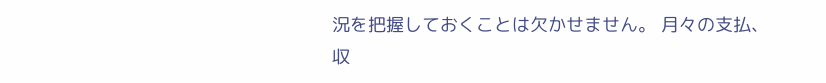況を把握しておくことは欠かせません。 月々の支払、収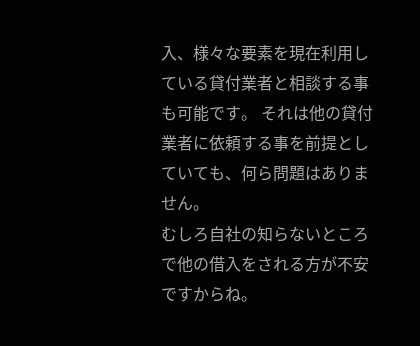入、様々な要素を現在利用している貸付業者と相談する事も可能です。 それは他の貸付業者に依頼する事を前提としていても、何ら問題はありません。
むしろ自社の知らないところで他の借入をされる方が不安ですからね。